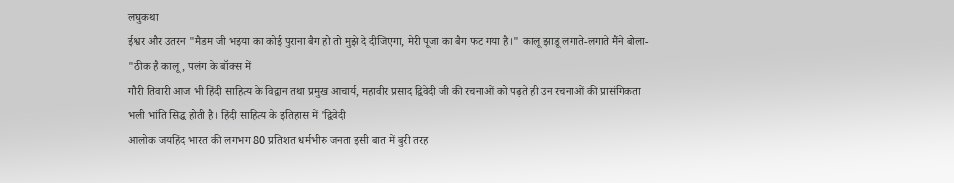लघुकथा
ईश्वर और उतरन "मैडम जी भइया का कोई पुराना बैग हो तो मुझे दे दीजिएगा, मेरी पूजा का बैग फट गया है।" कालू झाडू लगाते-लगाते मैंने बोला- "ठीक है कालू, पलंग के बॉक्स में
गौरी तिवारी आज भी हिंदी साहित्य के विद्वान तथा प्रमुख आचार्य, महावीर प्रसाद द्विवेदी जी की रचनाओं को पढ़ते ही उन रचनाओं की प्रासंगिकता भली भांति सिद्ध होती है। हिंदी साहित्य के इतिहास में 'द्विवेदी
आलोक जयहिंद भारत की लगभग 80 प्रतिशत धर्मभीरु जनता इसी बात में बुरी तरह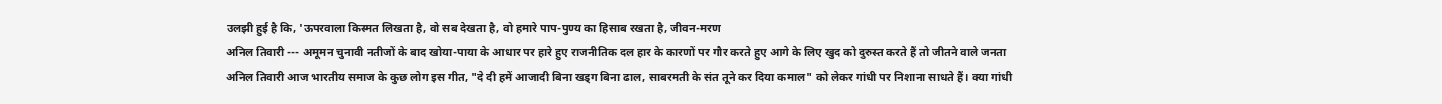उलझी हुई है कि, 'ऊपरवाला किस्मत लिखता है, वो सब देखता है, वो हमारे पाप-पुण्य का हिसाब रखता है, जीवन-मरण
अनिल तिवारी --- अमूमन चुनावी नतीजों के बाद खोया-पाया के आधार पर हारे हुए राजनीतिक दल हार के कारणों पर गौर करते हुए आगे के लिए खुद को दुरुस्त करते हैं तो जीतने वाले जनता
अनिल तिवारी आज भारतीय समाज के कुछ लोग इस गीत, "दे दी हमें आजादी बिना खड्ग बिना ढाल, साबरमती के संत तूने कर दिया कमाल" को लेकर गांधी पर निशाना साधते हैं। क्या गांधी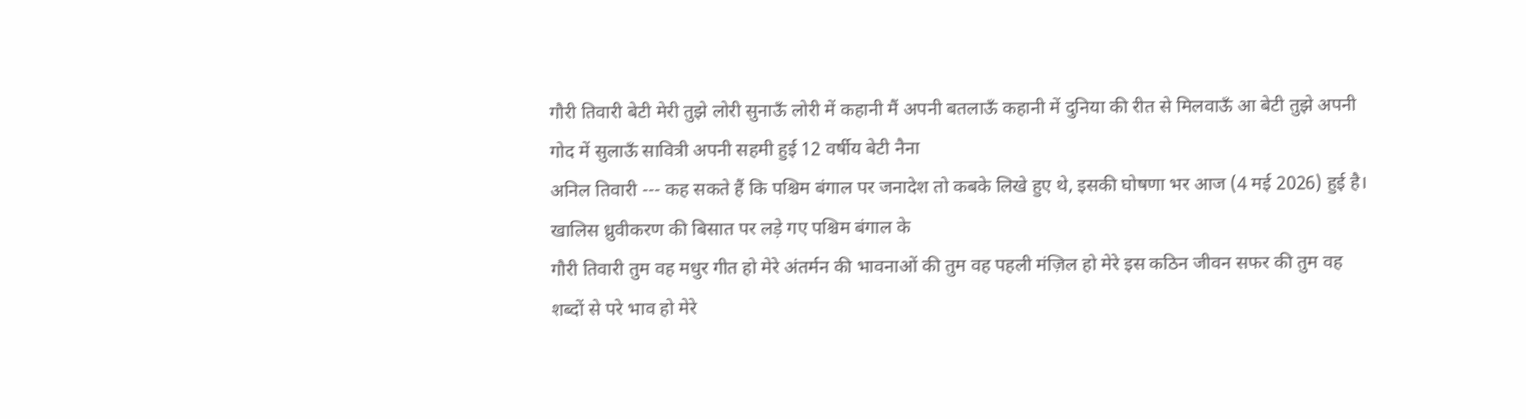गौरी तिवारी बेटी मेरी तुझे लोरी सुनाऊँ लोरी में कहानी मैं अपनी बतलाऊँ कहानी में दुनिया की रीत से मिलवाऊँ आ बेटी तुझे अपनी गोद में सुलाऊँ सावित्री अपनी सहमी हुई 12 वर्षीय बेटी नैना
अनिल तिवारी --- कह सकते हैं कि पश्चिम बंगाल पर जनादेश तो कबके लिखे हुए थे, इसकी घोषणा भर आज (4 मई 2026) हुई है। खालिस ध्रुवीकरण की बिसात पर लड़े गए पश्चिम बंगाल के
गौरी तिवारी तुम वह मधुर गीत हो मेरे अंतर्मन की भावनाओं की तुम वह पहली मंज़िल हो मेरे इस कठिन जीवन सफर की तुम वह शब्दों से परे भाव हो मेरे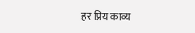हर प्रिय काव्य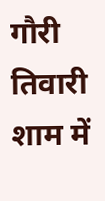गौरी तिवारी शाम में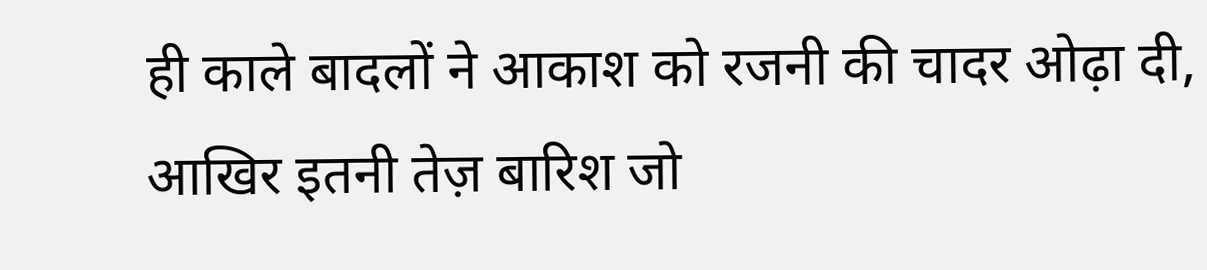ही काले बादलों ने आकाश को रजनी की चादर ओढ़ा दी, आखिर इतनी तेज़ बारिश जो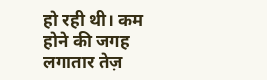हो रही थी। कम होने की जगह लगातार तेज़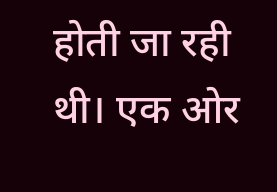होती जा रही थी। एक ओर